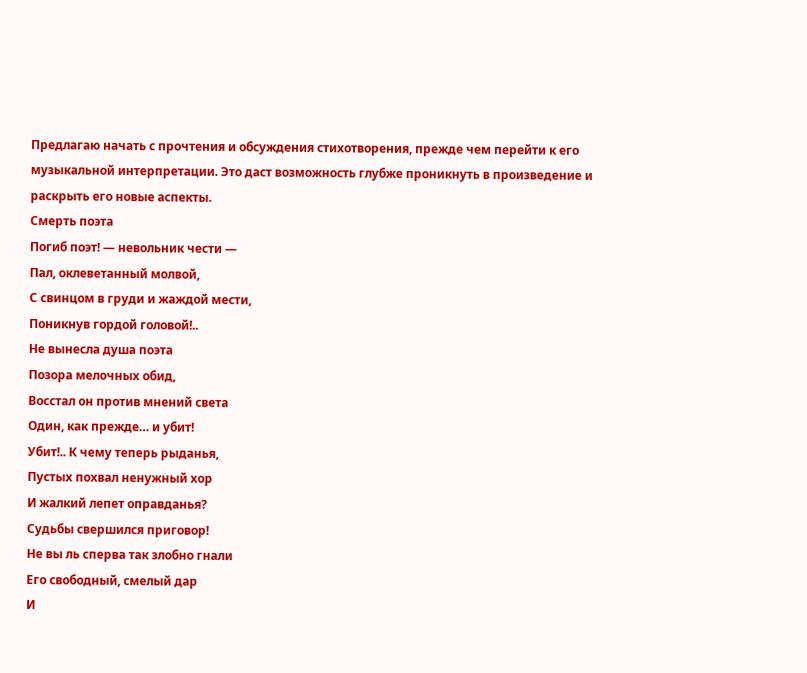Предлагаю начать с прочтения и обсуждения стихотворения, прежде чем перейти к его музыкальной интерпретации. Это даст возможность глубже проникнуть в произведение и раскрыть его новые аспекты.
Смерть поэта
Погиб поэт! — невольник чести —
Пал, оклеветанный молвой,
С свинцом в груди и жаждой мести,
Поникнув гордой головой!..
Не вынесла душа поэта
Позора мелочных обид,
Восстал он против мнений света
Один, как прежде… и убит!
Убит!.. К чему теперь рыданья,
Пустых похвал ненужный хор
И жалкий лепет оправданья?
Судьбы свершился приговор!
Не вы ль сперва так злобно гнали
Его свободный, смелый дар
И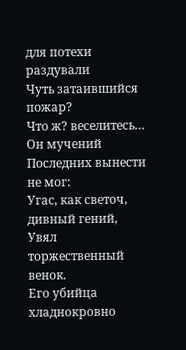для потехи раздували
Чуть затаившийся пожар?
Что ж? веселитесь… Он мучений
Последних вынести не мог:
Угас, как светоч, дивный гений,
Увял торжественный венок.
Его убийца хладнокровно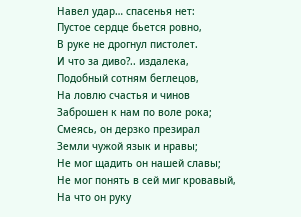Навел удар… спасенья нет:
Пустое сердце бьется ровно,
В руке не дрогнул пистолет.
И что за диво?.. издалека,
Подобный сотням беглецов,
На ловлю счастья и чинов
Заброшен к нам по воле рока;
Смеясь, он дерзко презирал
Земли чужой язык и нравы;
Не мог щадить он нашей славы;
Не мог понять в сей миг кровавый,
На что он руку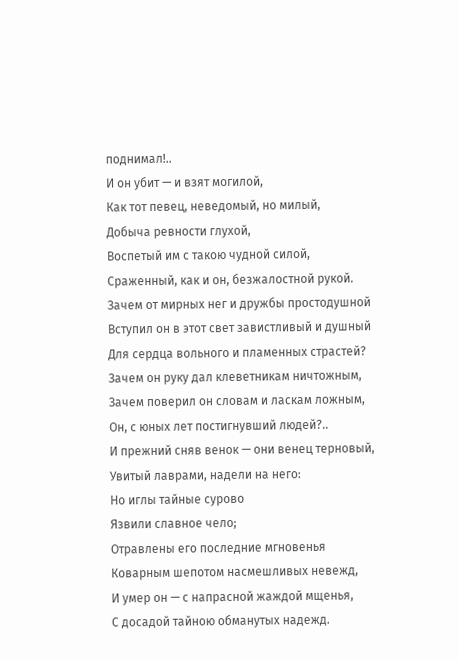поднимал!..
И он убит — и взят могилой,
Как тот певец, неведомый, но милый,
Добыча ревности глухой,
Воспетый им с такою чудной силой,
Сраженный, как и он, безжалостной рукой.
Зачем от мирных нег и дружбы простодушной
Вступил он в этот свет завистливый и душный
Для сердца вольного и пламенных страстей?
Зачем он руку дал клеветникам ничтожным,
Зачем поверил он словам и ласкам ложным,
Он, с юных лет постигнувший людей?..
И прежний сняв венок — они венец терновый,
Увитый лаврами, надели на него:
Но иглы тайные сурово
Язвили славное чело;
Отравлены его последние мгновенья
Коварным шепотом насмешливых невежд,
И умер он — с напрасной жаждой мщенья,
С досадой тайною обманутых надежд.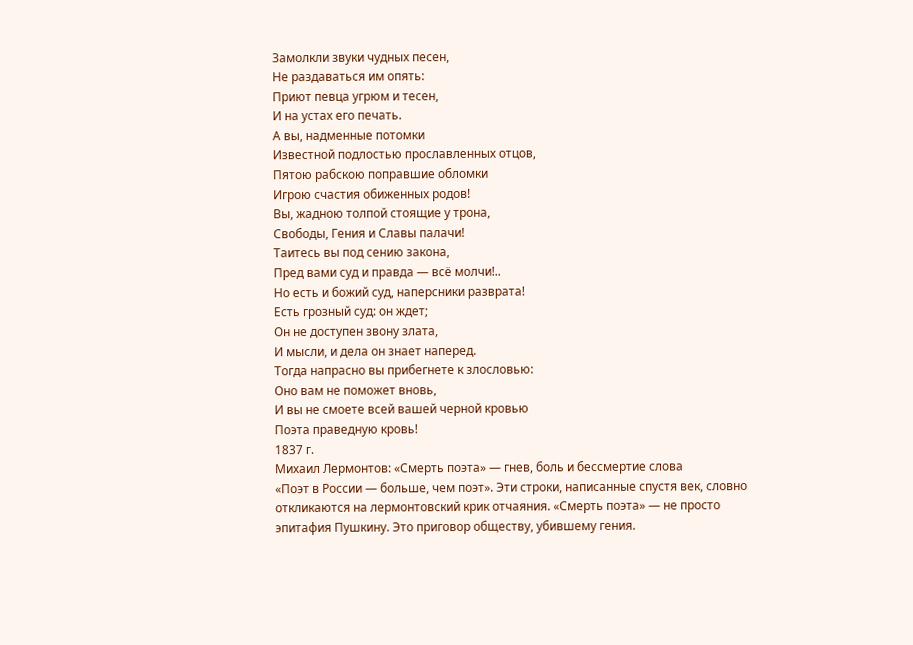Замолкли звуки чудных песен,
Не раздаваться им опять:
Приют певца угрюм и тесен,
И на устах его печать.
А вы, надменные потомки
Известной подлостью прославленных отцов,
Пятою рабскою поправшие обломки
Игрою счастия обиженных родов!
Вы, жадною толпой стоящие у трона,
Свободы, Гения и Славы палачи!
Таитесь вы под сению закона,
Пред вами суд и правда — всё молчи!..
Но есть и божий суд, наперсники разврата!
Есть грозный суд: он ждет;
Он не доступен звону злата,
И мысли, и дела он знает наперед.
Тогда напрасно вы прибегнете к злословью:
Оно вам не поможет вновь,
И вы не смоете всей вашей черной кровью
Поэта праведную кровь!
1837 г.
Михаил Лермонтов: «Смерть поэта» — гнев, боль и бессмертие слова
«Поэт в России — больше, чем поэт». Эти строки, написанные спустя век, словно откликаются на лермонтовский крик отчаяния. «Смерть поэта» — не просто эпитафия Пушкину. Это приговор обществу, убившему гения.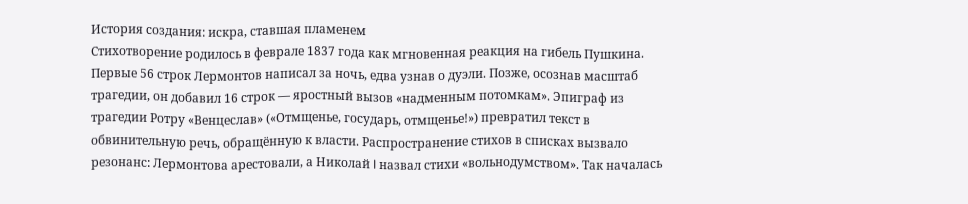История создания: искра, ставшая пламенем
Стихотворение родилось в феврале 1837 года как мгновенная реакция на гибель Пушкина. Первые 56 строк Лермонтов написал за ночь, едва узнав о дуэли. Позже, осознав масштаб трагедии, он добавил 16 строк — яростный вызов «надменным потомкам». Эпиграф из трагедии Ротру «Венцеслав» («Отмщенье, государь, отмщенье!») превратил текст в обвинительную речь, обращённую к власти. Распространение стихов в списках вызвало резонанс: Лермонтова арестовали, а Николай I назвал стихи «вольнодумством». Так началась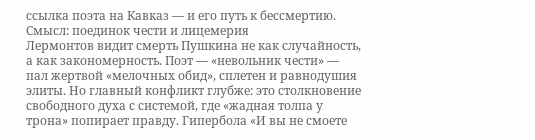ссылка поэта на Кавказ — и его путь к бессмертию.
Смысл: поединок чести и лицемерия
Лермонтов видит смерть Пушкина не как случайность, а как закономерность. Поэт — «невольник чести» — пал жертвой «мелочных обид», сплетен и равнодушия элиты. Но главный конфликт глубже: это столкновение свободного духа с системой, где «жадная толпа у трона» попирает правду. Гипербола «И вы не смоете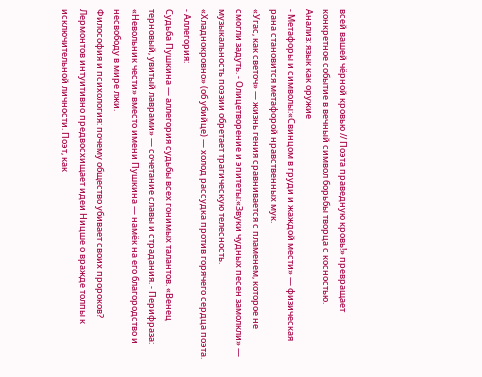всей вашей чёрной кровью // Поэта праведную кровь!» превращает конкретное событие в вечный символ борьбы творца с косностью.
Анализ: язык как оружие
- Метафоры и символы:«Свинцом в груди и жаждой мести» — физическая рана становится метафорой нравственных мук.
«Угас, как светоч» — жизнь гения сравнивается с пламенем, которое не смогли задуть. - Олицетворение и эпитеты:«Звуки чудных песен замолкли» — музыкальность поэзии обретает трагическую телесность.
«Хладнокровно» (об убийце) — холод рассудка против горячего сердца поэта. - Аллегория:
Судьба Пушкина — аллегория судьбы всех гонимых талантов. «Венец терновый, увитый лаврами» — сочетание славы и страдания. - Перифраза:
«Невольник чести» вместо имени Пушкина — намёк на его благородство и несвободу в мире лжи.
Философия и психология: почему общество убивает своих пророков?
Лермонтов интуитивно предвосхищает идеи Ницше о вражде толпы к исключительной личности. Поэт, как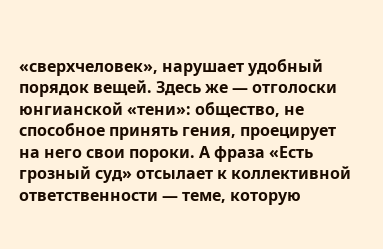«сверхчеловек», нарушает удобный порядок вещей. Здесь же — отголоски юнгианской «тени»: общество, не способное принять гения, проецирует на него свои пороки. А фраза «Есть грозный суд» отсылает к коллективной ответственности — теме, которую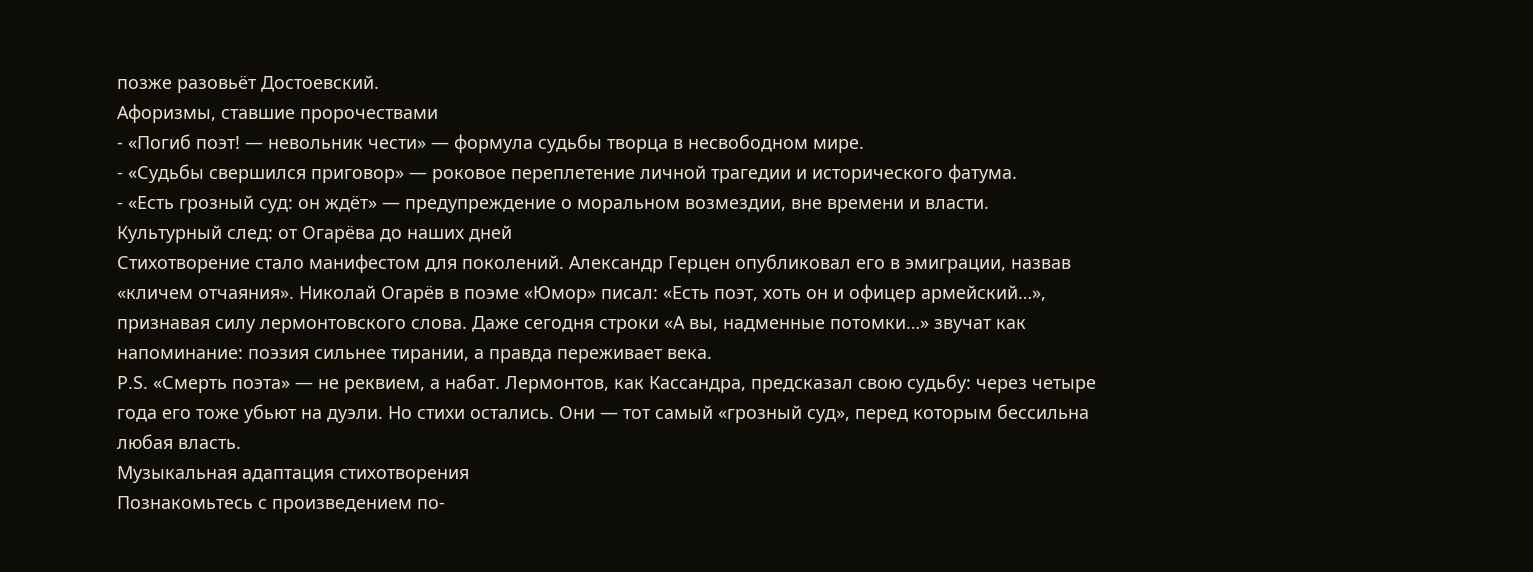позже разовьёт Достоевский.
Афоризмы, ставшие пророчествами
- «Погиб поэт! — невольник чести» — формула судьбы творца в несвободном мире.
- «Судьбы свершился приговор» — роковое переплетение личной трагедии и исторического фатума.
- «Есть грозный суд: он ждёт» — предупреждение о моральном возмездии, вне времени и власти.
Культурный след: от Огарёва до наших дней
Стихотворение стало манифестом для поколений. Александр Герцен опубликовал его в эмиграции, назвав «кличем отчаяния». Николай Огарёв в поэме «Юмор» писал: «Есть поэт, хоть он и офицер армейский…», признавая силу лермонтовского слова. Даже сегодня строки «А вы, надменные потомки…» звучат как напоминание: поэзия сильнее тирании, а правда переживает века.
P.S. «Смерть поэта» — не реквием, а набат. Лермонтов, как Кассандра, предсказал свою судьбу: через четыре года его тоже убьют на дуэли. Но стихи остались. Они — тот самый «грозный суд», перед которым бессильна любая власть.
Музыкальная адаптация стихотворения
Познакомьтесь с произведением по-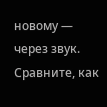новому — через звук. Сравните, как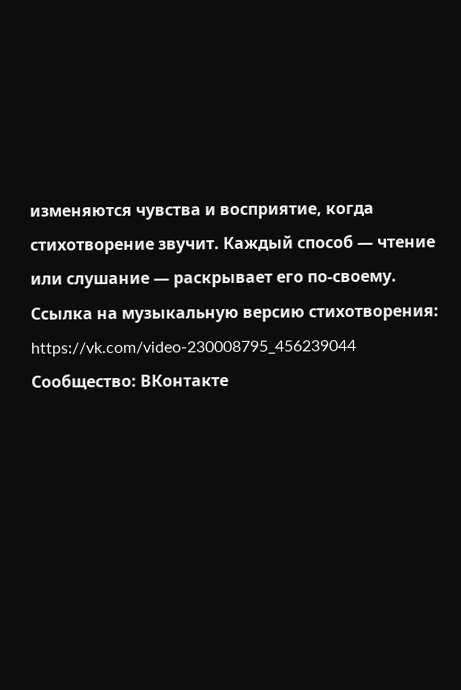изменяются чувства и восприятие, когда стихотворение звучит. Каждый способ — чтение или слушание — раскрывает его по-своему.
Ссылка на музыкальную версию стихотворения: https://vk.com/video-230008795_456239044
Сообщество: ВКонтакте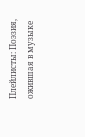Плейлисты: Поэзия, ожившая в музыке